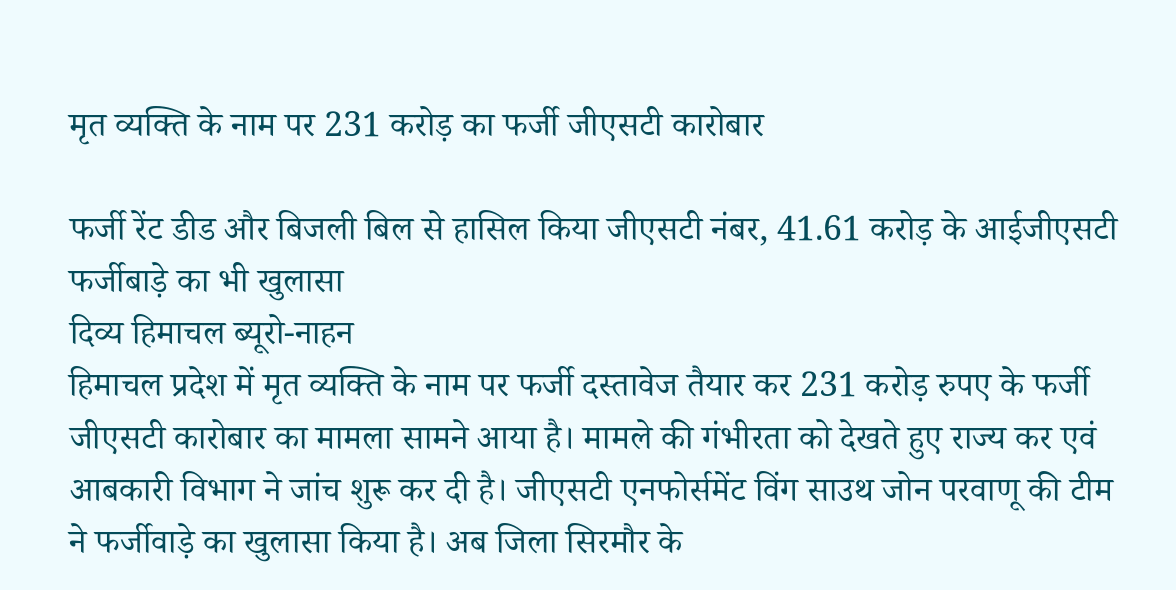मृत व्यक्ति के नाम पर 231 करोड़ का फर्जी जीएसटी कारोबार

फर्जी रेंट डीड और बिजली बिल से हासिल किया जीएसटी नंबर, 41.61 करोड़ के आईजीएसटी फर्जीबाड़े का भी खुलासा
दिव्य हिमाचल ब्यूरो-नाहन
हिमाचल प्रदेश में मृत व्यक्ति के नाम पर फर्जी दस्तावेज तैयार कर 231 करोड़ रुपए के फर्जी जीएसटी कारोबार का मामला सामने आया है। मामले की गंभीरता को देखते हुए राज्य कर एवं आबकारी विभाग ने जांच शुरू कर दी है। जीएसटी एनफोर्समेंट विंग साउथ जोन परवाणू की टीम ने फर्जीवाड़े का खुलासा किया है। अब जिला सिरमौर के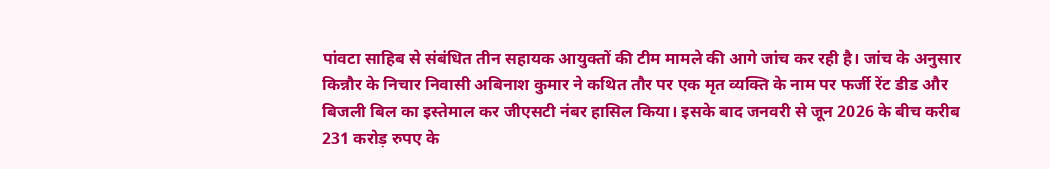पांवटा साहिब से संबंधित तीन सहायक आयुक्तों की टीम मामले की आगे जांच कर रही है। जांच के अनुसार किन्नौर के निचार निवासी अबिनाश कुमार ने कथित तौर पर एक मृत व्यक्ति के नाम पर फर्जी रेंट डीड और बिजली बिल का इस्तेमाल कर जीएसटी नंबर हासिल किया। इसके बाद जनवरी से जून 2026 के बीच करीब 231 करोड़ रुपए के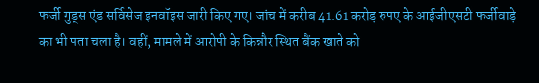फर्जी गुड्स एंड सर्विसेज इनवॉइस जारी किए गए। जांच में करीब 41.61 करोड़ रुपए के आईजीएसटी फर्जीवाड़े का भी पता चला है। वहीं, मामले में आरोपी के किन्नौर स्थित बैंक खाते को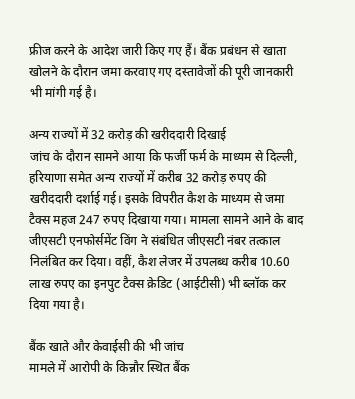फ्रीज करने के आदेश जारी किए गए हैं। बैंक प्रबंधन से खाता खोलने के दौरान जमा करवाए गए दस्तावेजों की पूरी जानकारी भी मांगी गई है।

अन्य राज्यों में 32 करोड़ की खरीददारी दिखाई
जांच के दौरान सामने आया कि फर्जी फर्म के माध्यम से दिल्ली, हरियाणा समेत अन्य राज्यों में करीब 32 करोड़ रुपए की खरीददारी दर्शाई गई। इसके विपरीत कैश के माध्यम से जमा टैक्स महज 247 रुपए दिखाया गया। मामला सामने आने के बाद जीएसटी एनफोर्समेंट विंग ने संबंधित जीएसटी नंबर तत्काल निलंबित कर दिया। वहीं, कैश लेजर में उपलब्ध करीब 10.60 लाख रुपए का इनपुट टैक्स क्रेडिट (आईटीसी) भी ब्लॉक कर दिया गया है।

बैंक खाते और केवाईसी की भी जांच
मामले में आरोपी के किन्नौर स्थित बैंक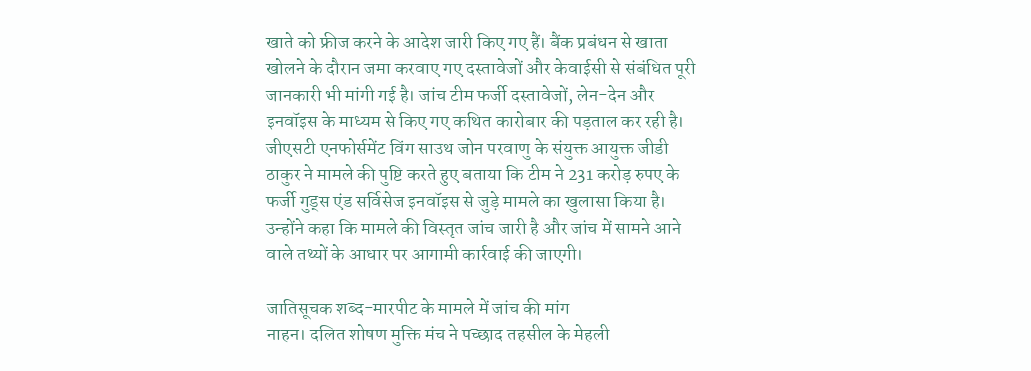खाते को फ्रीज करने के आदेश जारी किए गए हैं। बैंक प्रबंधन से खाता खोलने के दौरान जमा करवाए गए दस्तावेजों और केवाईसी से संबंधित पूरी जानकारी भी मांगी गई है। जांच टीम फर्जी दस्तावेजों, लेन-देन और इनवॉइस के माध्यम से किए गए कथित कारोबार की पड़ताल कर रही है। जीएसटी एनफोर्समेंट विंग साउथ जोन परवाणु के संयुक्त आयुक्त जीडी ठाकुर ने मामले की पुष्टि करते हुए बताया कि टीम ने 231 करोड़ रुपए के फर्जी गुड्स एंड सर्विसेज इनवॉइस से जुड़े मामले का खुलासा किया है। उन्होंने कहा कि मामले की विस्तृत जांच जारी है और जांच में सामने आने वाले तथ्यों के आधार पर आगामी कार्रवाई की जाएगी।

जातिसूचक शब्द-मारपीट के मामले में जांच की मांग
नाहन। दलित शोषण मुक्ति मंच ने पच्छाद तहसील के मेहली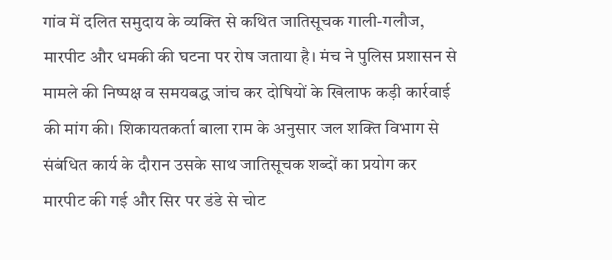गांव में दलित समुदाय के व्यक्ति से कथित जातिसूचक गाली-गलौज, मारपीट और धमकी की घटना पर रोष जताया है। मंच ने पुलिस प्रशासन से मामले की निष्पक्ष व समयबद्ध जांच कर दोषियों के खिलाफ कड़ी कार्रवाई की मांग की। शिकायतकर्ता बाला राम के अनुसार जल शक्ति विभाग से संबंधित कार्य के दौरान उसके साथ जातिसूचक शब्दों का प्रयोग कर मारपीट की गई और सिर पर डंडे से चोट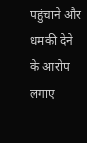पहुंचाने और धमकी देने के आरोप लगाए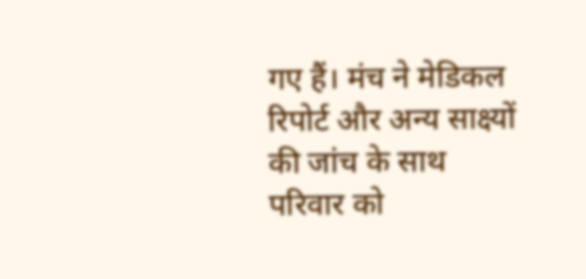गए हैं। मंच ने मेडिकल रिपोर्ट और अन्य साक्ष्यों की जांच के साथ परिवार को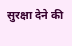सुरक्षा देने की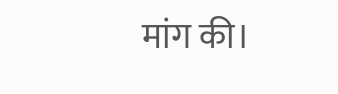मांग की।